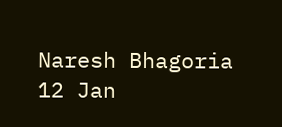Naresh Bhagoria
12 Jan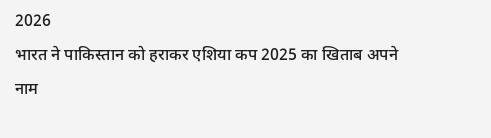2026
भारत ने पाकिस्तान को हराकर एशिया कप 2025 का खिताब अपने नाम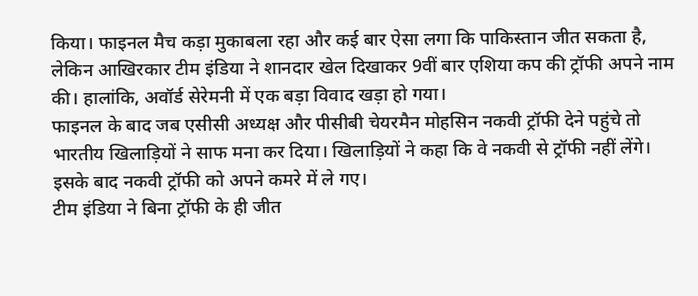किया। फाइनल मैच कड़ा मुकाबला रहा और कई बार ऐसा लगा कि पाकिस्तान जीत सकता है, लेकिन आखिरकार टीम इंडिया ने शानदार खेल दिखाकर 9वीं बार एशिया कप की ट्रॉफी अपने नाम की। हालांकि, अवॉर्ड सेरेमनी में एक बड़ा विवाद खड़ा हो गया।
फाइनल के बाद जब एसीसी अध्यक्ष और पीसीबी चेयरमैन मोहसिन नकवी ट्रॉफी देने पहुंचे तो भारतीय खिलाड़ियों ने साफ मना कर दिया। खिलाड़ियों ने कहा कि वे नकवी से ट्रॉफी नहीं लेंगे। इसके बाद नकवी ट्रॉफी को अपने कमरे में ले गए।
टीम इंडिया ने बिना ट्रॉफी के ही जीत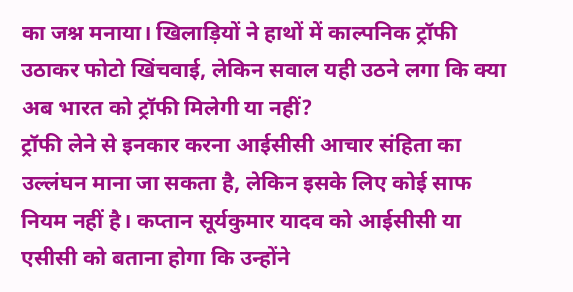का जश्न मनाया। खिलाड़ियों ने हाथों में काल्पनिक ट्रॉफी उठाकर फोटो खिंचवाई, लेकिन सवाल यही उठने लगा कि क्या अब भारत को ट्रॉफी मिलेगी या नहीं?
ट्रॉफी लेने से इनकार करना आईसीसी आचार संहिता का उल्लंघन माना जा सकता है, लेकिन इसके लिए कोई साफ नियम नहीं है। कप्तान सूर्यकुमार यादव को आईसीसी या एसीसी को बताना होगा कि उन्होंने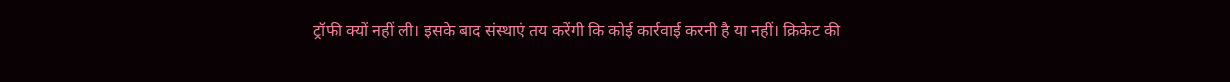ट्रॉफी क्यों नहीं ली। इसके बाद संस्थाएं तय करेंगी कि कोई कार्रवाई करनी है या नहीं। क्रिकेट की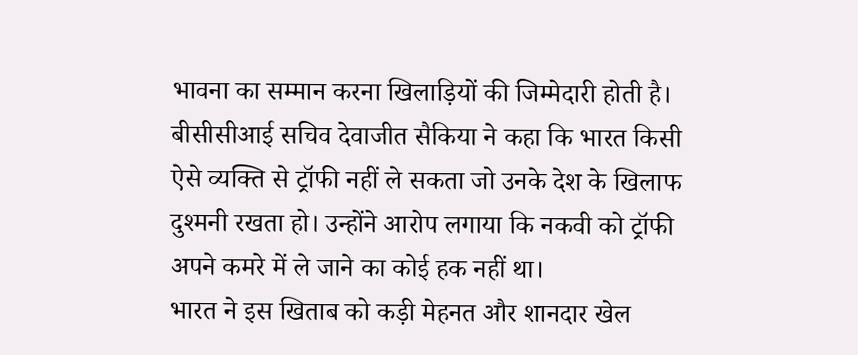भावना का सम्मान करना खिलाड़ियों की जिम्मेदारी होती है।
बीसीसीआई सचिव देवाजीत सैकिया ने कहा कि भारत किसी ऐसे व्यक्ति से ट्रॉफी नहीं ले सकता जो उनके देश के खिलाफ दुश्मनी रखता हो। उन्होंने आरोप लगाया कि नकवी को ट्रॉफी अपने कमरे में ले जाने का कोई हक नहीं था।
भारत ने इस खिताब को कड़ी मेहनत और शानदार खेल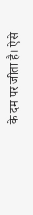के दम पर जीता है। ऐसे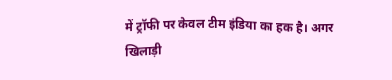में ट्रॉफी पर केवल टीम इंडिया का हक है। अगर खिलाड़ी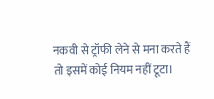नकवी से ट्रॉफी लेने से मना करते हैं तो इसमें कोई नियम नहीं टूटा।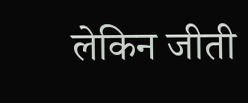लेकिन जीती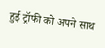हुई ट्रॉफी को अपने साथ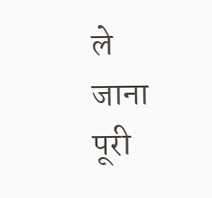ले जाना पूरी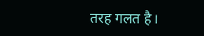तरह गलत है।